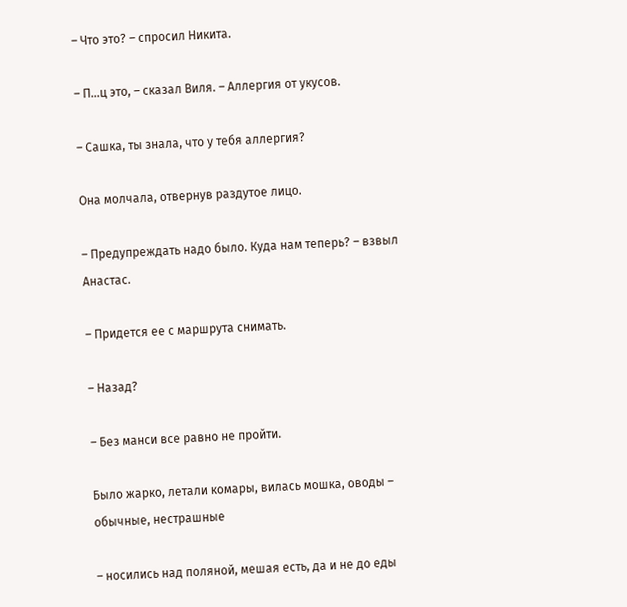– Что это? – спросил Никита.

– П…ц это, – сказал Виля. – Аллергия от укусов.

– Сашка, ты знала, что у тебя аллергия?

Она молчала, отвернув раздутое лицо.

– Предупреждать надо было. Куда нам теперь? – взвыл Анастас.

– Придется ее с маршрута снимать.

– Назад?

– Без манси все равно не пройти.

Было жарко, летали комары, вилась мошка, оводы – обычные, нестрашные

– носились над поляной, мешая есть, да и не до еды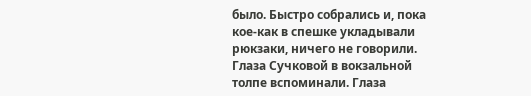было. Быстро собрались и, пока кое-как в спешке укладывали рюкзаки, ничего не говорили. Глаза Сучковой в вокзальной толпе вспоминали. Глаза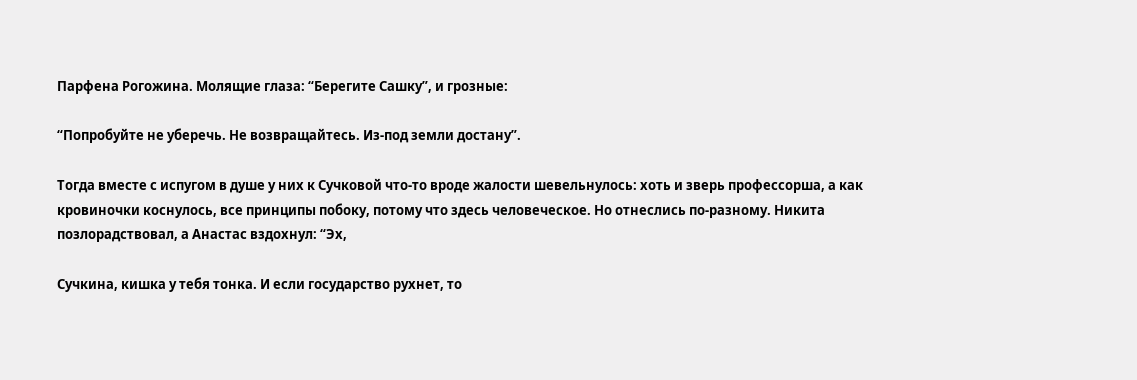Парфена Рогожина. Молящие глаза: “Берегите Сашку”, и грозные:

“Попробуйте не уберечь. Не возвращайтесь. Из-под земли достану”.

Тогда вместе с испугом в душе у них к Сучковой что-то вроде жалости шевельнулось: хоть и зверь профессорша, а как кровиночки коснулось, все принципы побоку, потому что здесь человеческое. Но отнеслись по-разному. Никита позлорадствовал, а Анастас вздохнул: “Эх,

Сучкина, кишка у тебя тонка. И если государство рухнет, то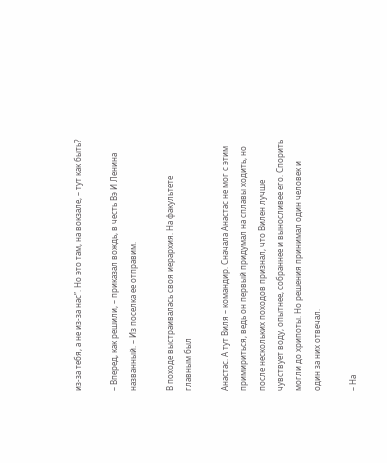из-за тебя, а не из-за нас”. Но это там, на вокзале, – тут как быть?

– Вперед, как решили, – приказал вождь, в честь Вэ И Ленина названный. – Из поселка ее отправим.

В походе выстраивалась своя иерархия. На факультете главным был

Анастас. А тут Виля – командир. Сначала Анастас не мог с этим примириться, ведь он первый придумал на сплавы ходить, но после нескольких походов признал, что Вилен лучше чувствует воду, опытнее, собраннее и выносливее его. Спорить могли до хрипоты. Но решения принимал один человек и один за них отвечал.

– На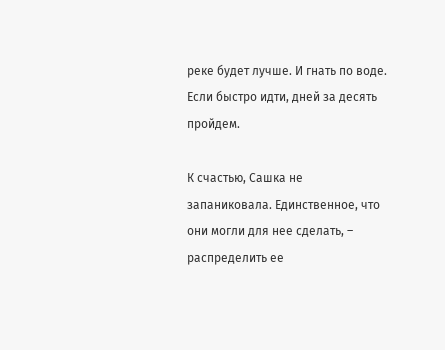реке будет лучше. И гнать по воде. Если быстро идти, дней за десять пройдем.

К счастью, Сашка не запаниковала. Единственное, что они могли для нее сделать, – распределить ее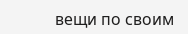вещи по своим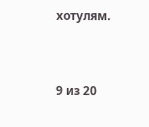хотулям.



9 из 20